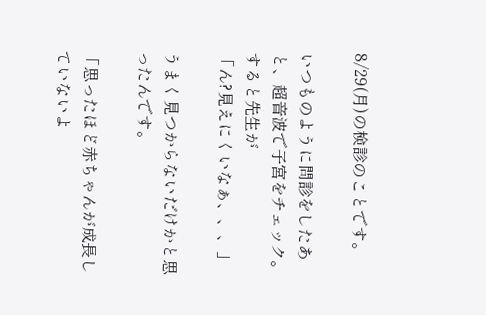8/29(月)の検診のことです。

いつものように問診をしたあと、超音波で子宮をチェック。
すると先生が
「ん?見えにくいなぁ、、、」

うまく見つからないだけかと思ったんです。

「思ったほど赤ちゃんが成長していないよ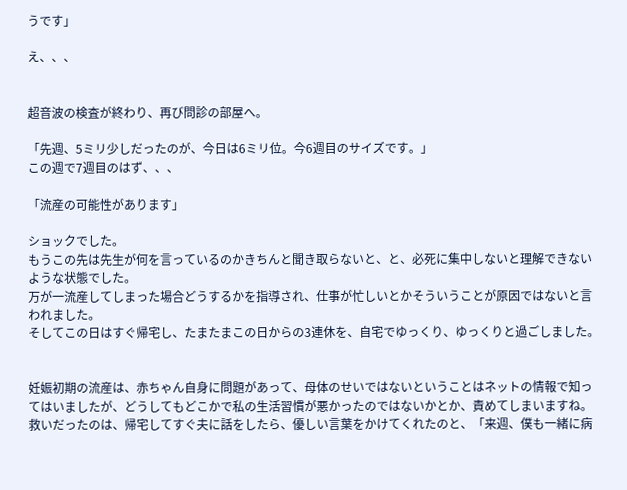うです」

え、、、


超音波の検査が終わり、再び問診の部屋へ。

「先週、5ミリ少しだったのが、今日は6ミリ位。今6週目のサイズです。」
この週で7週目のはず、、、

「流産の可能性があります」

ショックでした。
もうこの先は先生が何を言っているのかきちんと聞き取らないと、と、必死に集中しないと理解できないような状態でした。
万が一流産してしまった場合どうするかを指導され、仕事が忙しいとかそういうことが原因ではないと言われました。
そしてこの日はすぐ帰宅し、たまたまこの日からの3連休を、自宅でゆっくり、ゆっくりと過ごしました。


妊娠初期の流産は、赤ちゃん自身に問題があって、母体のせいではないということはネットの情報で知ってはいましたが、どうしてもどこかで私の生活習慣が悪かったのではないかとか、責めてしまいますね。
救いだったのは、帰宅してすぐ夫に話をしたら、優しい言葉をかけてくれたのと、「来週、僕も一緒に病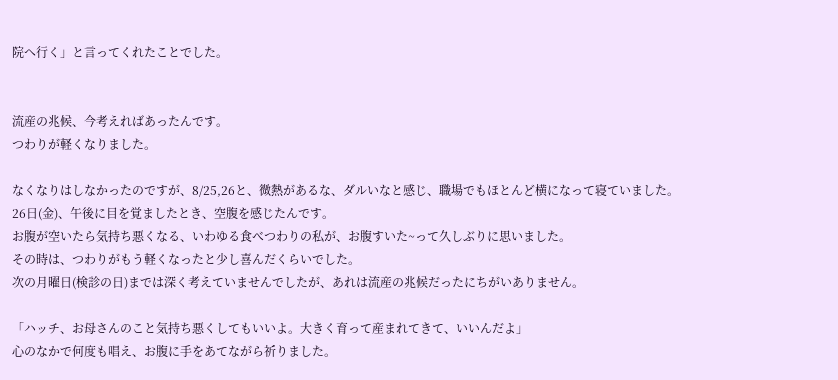院へ行く」と言ってくれたことでした。


流産の兆候、今考えればあったんです。
つわりが軽くなりました。

なくなりはしなかったのですが、8/25,26と、微熱があるな、ダルいなと感じ、職場でもほとんど横になって寝ていました。
26日(金)、午後に目を覚ましたとき、空腹を感じたんです。
お腹が空いたら気持ち悪くなる、いわゆる食べつわりの私が、お腹すいた~って久しぶりに思いました。
その時は、つわりがもう軽くなったと少し喜んだくらいでした。
次の月曜日(検診の日)までは深く考えていませんでしたが、あれは流産の兆候だったにちがいありません。

「ハッチ、お母さんのこと気持ち悪くしてもいいよ。大きく育って産まれてきて、いいんだよ」
心のなかで何度も唱え、お腹に手をあてながら祈りました。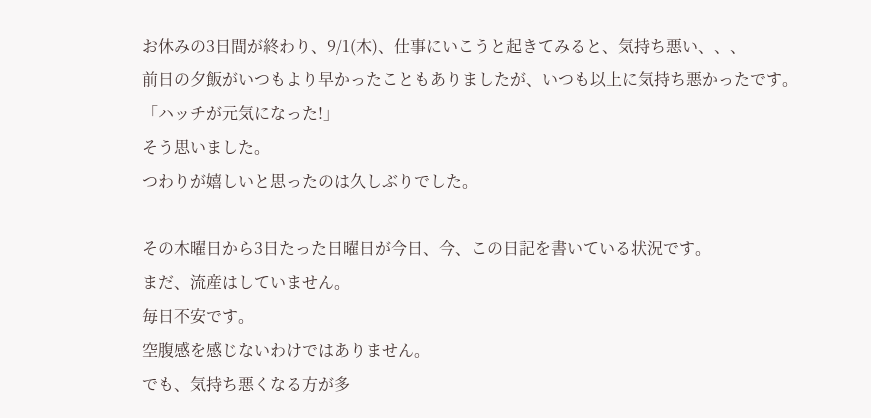お休みの3日間が終わり、9/1(木)、仕事にいこうと起きてみると、気持ち悪い、、、
前日の夕飯がいつもより早かったこともありましたが、いつも以上に気持ち悪かったです。
「ハッチが元気になった!」
そう思いました。
つわりが嬉しいと思ったのは久しぶりでした。

その木曜日から3日たった日曜日が今日、今、この日記を書いている状況です。
まだ、流産はしていません。
毎日不安です。
空腹感を感じないわけではありません。
でも、気持ち悪くなる方が多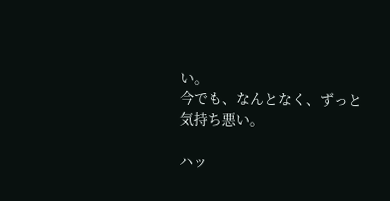い。
今でも、なんとなく、ずっと気持ち悪い。

ハッ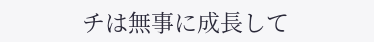チは無事に成長して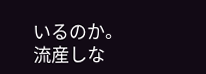いるのか。
流産しな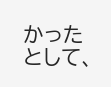かったとして、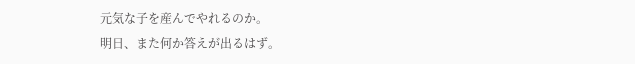元気な子を産んでやれるのか。
明日、また何か答えが出るはず。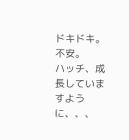ドキドキ。不安。
ハッチ、成長していますように、、、